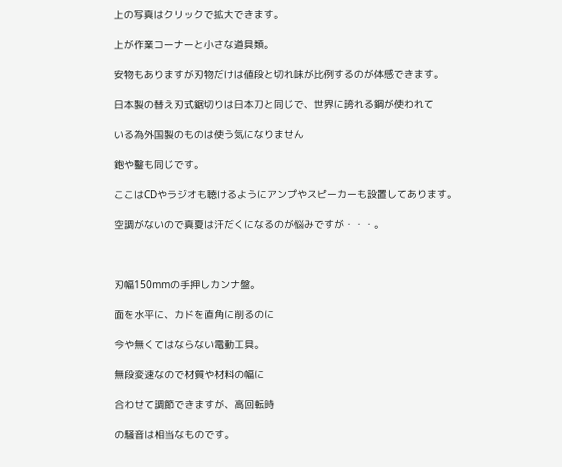上の写真はクリックで拡大できます。

上が作業コーナーと小さな道具類。

安物もありますが刃物だけは値段と切れ味が比例するのが体感できます。

日本製の替え刃式鋸切りは日本刀と同じで、世界に誇れる鋼が使われて

いる為外国製のものは使う気になりません

鉋や鑿も同じです。

ここはCDやラジオも聴けるようにアンプやスピーカーも設置してあります。

空調がないので真夏は汗だくになるのが悩みですが・・・。



刃幅150mmの手押しカンナ盤。

面を水平に、カドを直角に削るのに

今や無くてはならない電動工具。

無段変速なので材質や材料の幅に

合わせて調節できますが、高回転時

の騒音は相当なものです。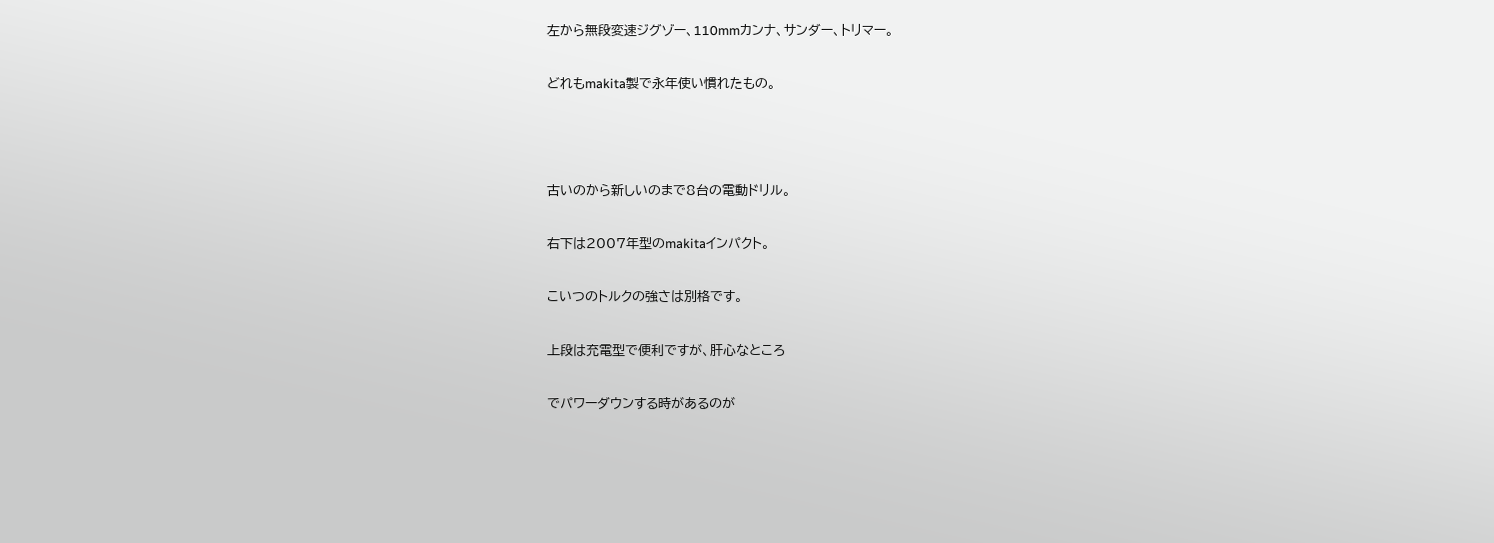左から無段変速ジグゾー、110mmカンナ、サンダー、トリマー。

どれもmakita製で永年使い慣れたもの。



古いのから新しいのまで8台の電動ドリル。

右下は2007年型のmakitaインパクト。

こいつのトルクの強さは別格です。

上段は充電型で便利ですが、肝心なところ

でパワーダウンする時があるのが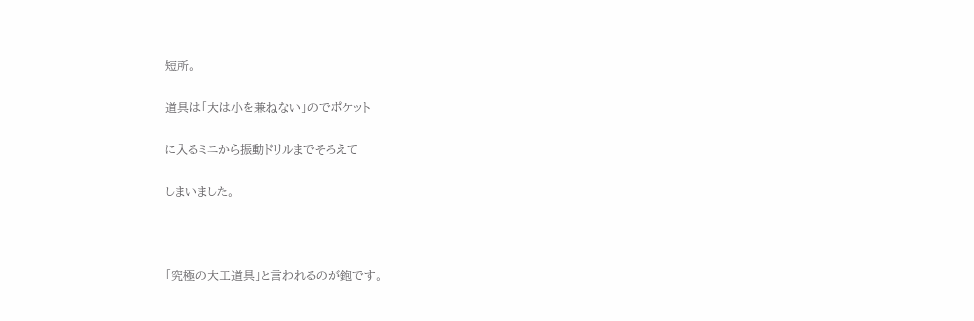短所。

道具は「大は小を兼ねない」のでポケット

に入るミニから振動ドリルまでそろえて

しまいました。



「究極の大工道具」と言われるのが鉋です。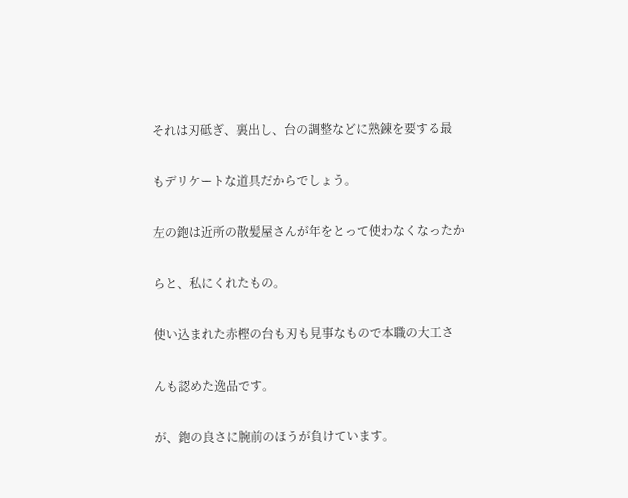それは刃砥ぎ、裏出し、台の調整などに熟錬を要する最

もデリケートな道具だからでしょう。

左の鉋は近所の散髪屋さんが年をとって使わなくなったか

らと、私にくれたもの。

使い込まれた赤樫の台も刃も見事なもので本職の大工さ

んも認めた逸品です。

が、鉋の良さに腕前のほうが負けています。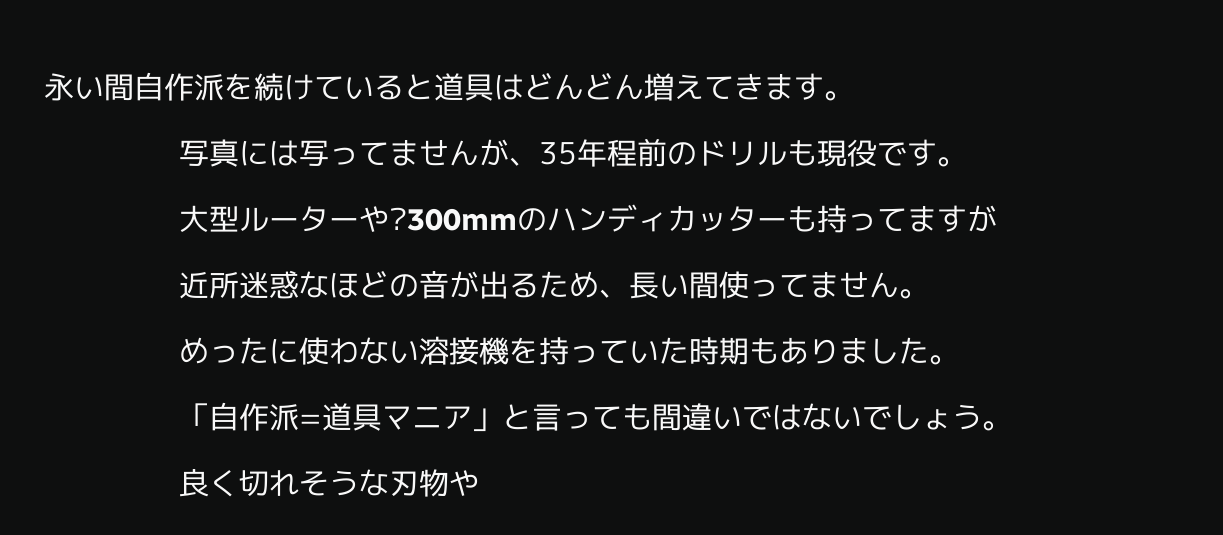永い間自作派を続けていると道具はどんどん増えてきます。

               写真には写ってませんが、35年程前のドリルも現役です。

               大型ルーターや?300mmのハンディカッターも持ってますが

               近所迷惑なほどの音が出るため、長い間使ってません。

               めったに使わない溶接機を持っていた時期もありました。

               「自作派=道具マニア」と言っても間違いではないでしょう。

               良く切れそうな刃物や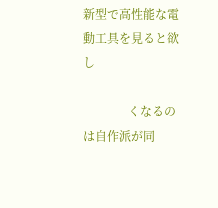新型で高性能な電動工具を見ると欲し

               くなるのは自作派が同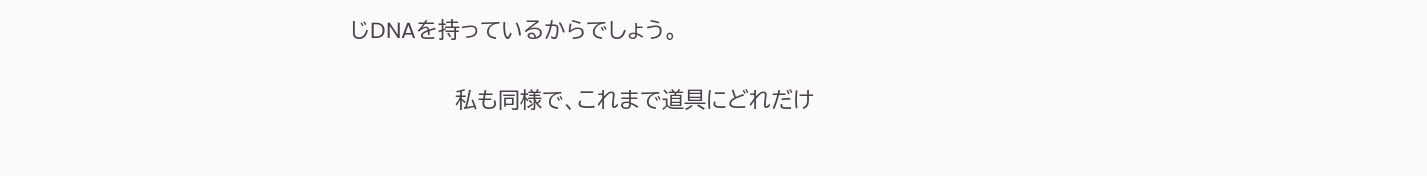じDNAを持っているからでしょう。

               私も同様で、これまで道具にどれだけ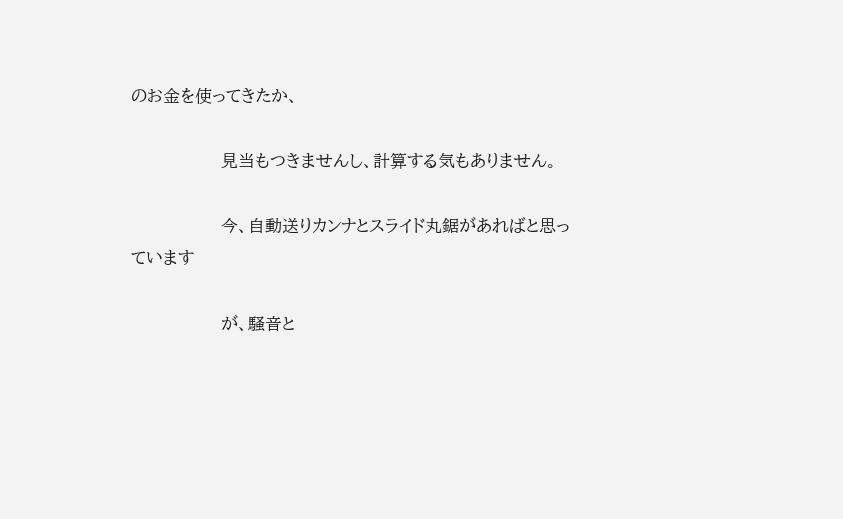のお金を使ってきたか、

               見当もつきませんし、計算する気もありません。

               今、自動送りカンナとスライド丸鋸があればと思っています

               が、騒音と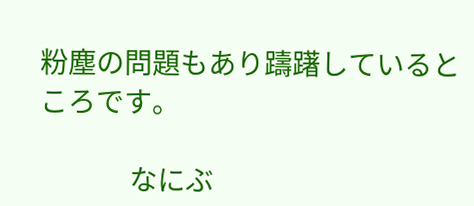粉塵の問題もあり躊躇しているところです。

               なにぶ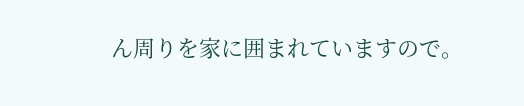ん周りを家に囲まれていますので。